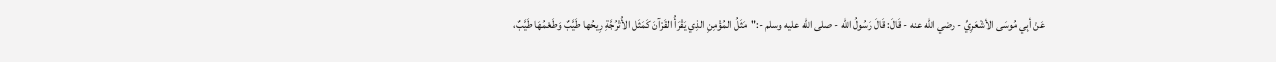عَنْ أبِي مُوسَى الأشْعَرِيِّ - رضي الله عنه - قَالَ: قَالَ رَسُولُ الله - صلى الله عليه وسلم -:"مَثَلُ المُؤْمِنِ الذِي يَقْرَأُ القَرْآنَ كَمَثَل الأُتْرُجَّةِ رِيحُها طَيَّبٌ وَطَعْمُهَا طَيَّبٌ،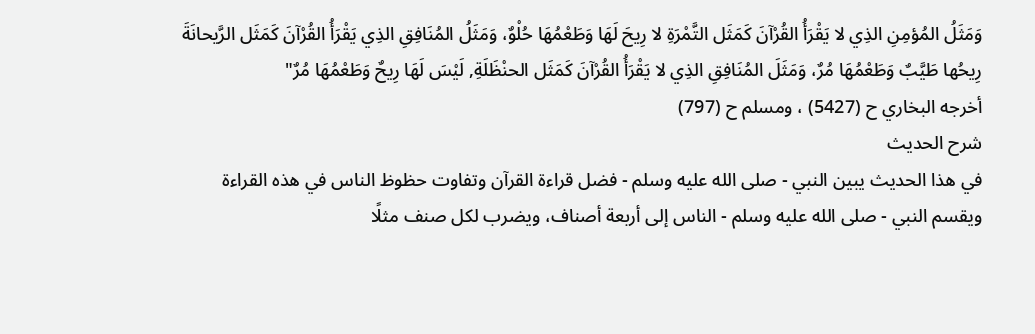وَمَثَلُ المُؤمِنِ الذِي لا يَقْرَأُ القُرْآنَ كَمَثَل التَّمْرَةِ لا رِيحَ لَهَا وَطَعْمُهَا حُلْوٌ، وَمَثَلُ المُنَافِقِ الذِي يَقْرَأُ القُرْآنَ كَمَثَل الرَّيحانَةَ رِيحُها طَيَّبٌ وَطَعْمُهَا مُرٌ، وَمَثَلَ المُنَافِقِ الذِي لا يَقْرَأُ القُرْآنَ كَمَثَل الحنْظَلَةِ, لَيْسَ لَهَا رِيحٌ وَطَعْمُهَا مُرٌ"
أخرجه البخاري ح (5427) ، ومسلم ح (797)
شرح الحديث
في هذا الحديث يبين النبي - صلى الله عليه وسلم - فضل قراءة القرآن وتفاوت حظوظ الناس في هذه القراءة ويقسم النبي - صلى الله عليه وسلم - الناس إلى أربعة أصناف، ويضرب لكل صنف مثلًا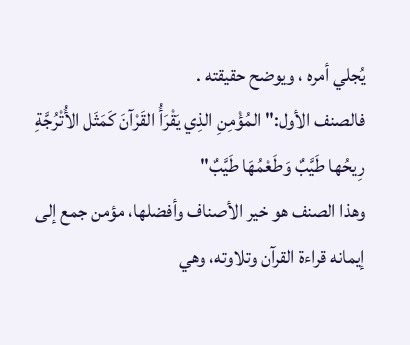يُجلي أمره ، ويوضح حقيقته .
فالصنف الأول:"المُؤْمِنِ الذِي يَقْرَأُ القَرْآنَ كَمَثَل الأُتْرُجَّةِ رِيحُها طَيَّبٌ وَطَعْمُهَا طَيَّبٌ"
وهذا الصنف هو خير الأصناف وأفضلها، مؤمن جمع إلى إيمانه قراءة القرآن وتلاوته، وهي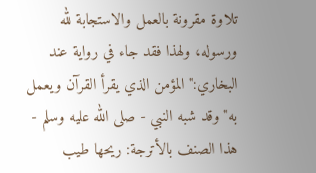تلاوة مقرونة بالعمل والاستجابة لله ورسوله، ولهذا فقد جاء في رواية عند البخاري:"المؤمن الذي يقرأ القرآن ويعمل به"وقد شبه النبي - صلى الله عليه وسلم - هذا الصنف بالأترجة: ريحها طيب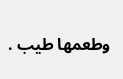وطعمها طيب .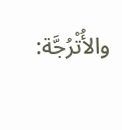والأُتْرُجَّة: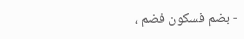- بضم فسكون فضم ،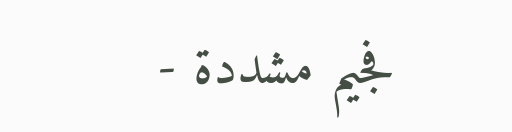فجيم مشددة -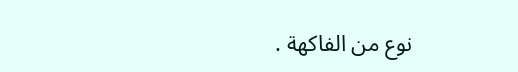نوع من الفاكهة .